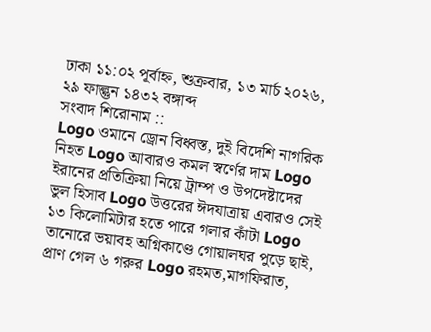ঢাকা ১১:০২ পূর্বাহ্ন, শুক্রবার, ১৩ মার্চ ২০২৬, ২৯ ফাল্গুন ১৪৩২ বঙ্গাব্দ
সংবাদ শিরোনাম ::
Logo ওমানে ড্রোন বিধ্বস্ত, দুই বিদেশি নাগরিক নিহত Logo আবারও কমল স্বর্ণের দাম Logo ইরানের প্রতিক্রিয়া নিয়ে ট্রাম্প ও উপদেষ্টাদের ভুল হিসাব Logo উত্তরের ঈদযাত্রায় এবারও সেই ১৩ কিলোমিটার হতে পারে গলার কাঁটা Logo তানোরে ভয়াবহ অগ্নিকাণ্ডে গোয়ালঘর পুড়ে ছাই, প্রাণ গেল ৬ গরুর Logo রহমত,মাগফিরাত,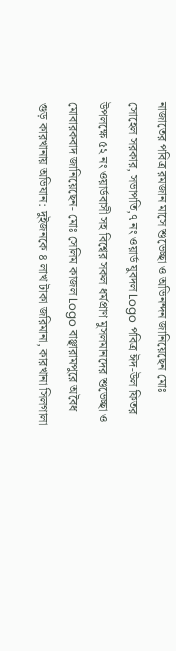নাজাতের পবিত্র রমজান মাসে শুভেচ্ছা ও অভিনন্দন জানিয়েছেন মোঃ সোহেল সরকার, সভাপতি,৭ নং ওয়ার্ড যুবদল Logo পবিত্র ঈদ-উল ফিতর উপলক্ষে ৫২ নং ওয়ার্ডবাসী সহ বিশ্বের সকল ধর্মপ্রাণ মুসলমানদের শুভেচ্ছা ও মোবারকবাদ জানিয়েছেন- মোঃ সেলিম কাজল Logo বাঞ্ছারামপুরে অবৈধ গুড় কারখানায় অভিযান: দুইজনকে ৪ লাখ টাকা জরিমানা, কারখানা সিলগালা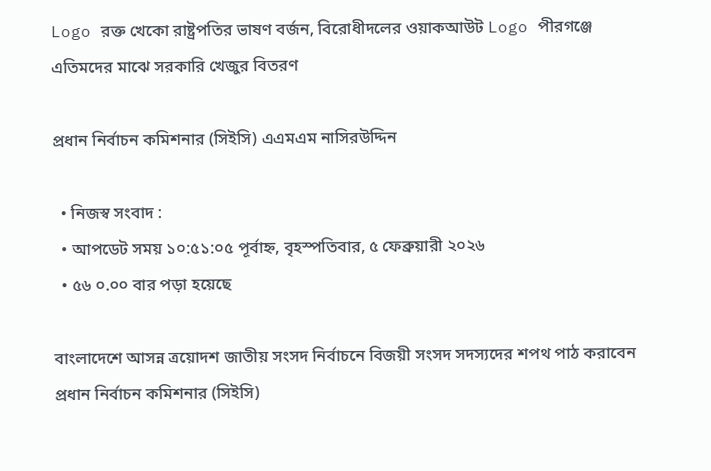Logo রক্ত খেকো রাষ্ট্রপতির ভাষণ বর্জন, বিরোধীদলের ওয়াকআউট Logo পীরগঞ্জে এতিমদের মাঝে সরকারি খেজুর বিতরণ

প্রধান নির্বাচন কমিশনার (সিইসি) এএমএম নাসিরউদ্দিন

  • নিজস্ব সংবাদ :
  • আপডেট সময় ১০:৫১:০৫ পূর্বাহ্ন, বৃহস্পতিবার, ৫ ফেব্রুয়ারী ২০২৬
  • ৫৬ ০.০০ বার পড়া হয়েছে

বাংলাদেশে আসন্ন ত্রয়োদশ জাতীয় সংসদ নির্বাচনে বিজয়ী সংসদ সদস্যদের শপথ পাঠ করাবেন প্রধান নির্বাচন কমিশনার (সিইসি)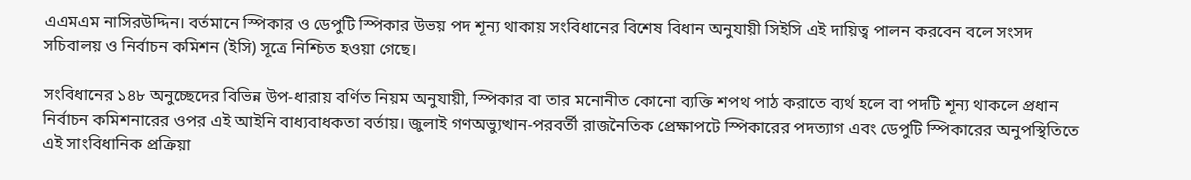এএমএম নাসিরউদ্দিন। বর্তমানে স্পিকার ও ডেপুটি স্পিকার উভয় পদ শূন্য থাকায় সংবিধানের বিশেষ বিধান অনুযায়ী সিইসি এই দায়িত্ব পালন করবেন বলে সংসদ সচিবালয় ও নির্বাচন কমিশন (ইসি) সূত্রে নিশ্চিত হওয়া গেছে।

সংবিধানের ১৪৮ অনুচ্ছেদের বিভিন্ন উপ-ধারায় বর্ণিত নিয়ম অনুযায়ী, স্পিকার বা তার মনোনীত কোনো ব্যক্তি শপথ পাঠ করাতে ব্যর্থ হলে বা পদটি শূন্য থাকলে প্রধান নির্বাচন কমিশনারের ওপর এই আইনি বাধ্যবাধকতা বর্তায়। জুলাই গণঅভ্যুত্থান-পরবর্তী রাজনৈতিক প্রেক্ষাপটে স্পিকারের পদত্যাগ এবং ডেপুটি স্পিকারের অনুপস্থিতিতে এই সাংবিধানিক প্রক্রিয়া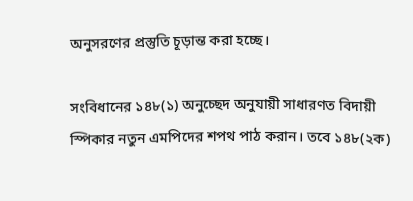অনুসরণের প্রস্তুতি চূড়ান্ত করা হচ্ছে।

সংবিধানের ১৪৮(১) অনুচ্ছেদ অনুযায়ী সাধারণত বিদায়ী স্পিকার নতুন এমপিদের শপথ পাঠ করান। তবে ১৪৮(২ক)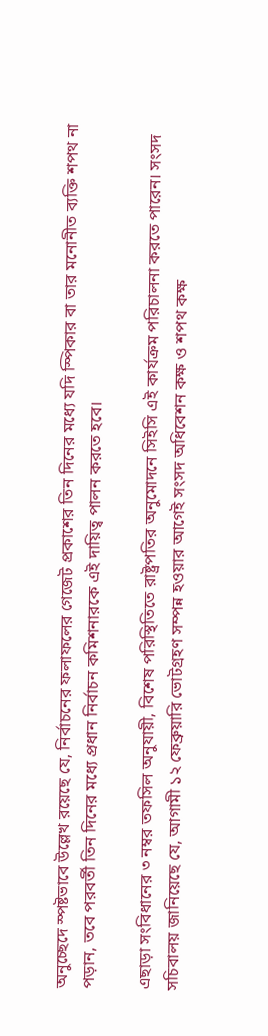অনুচ্ছেদে স্পষ্টভাবে উল্লেখ রয়েছে যে, নির্বাচনের ফলাফলের গেজেট প্রকাশের তিন দিনের মধ্যে যদি স্পিকার বা তার মনোনীত ব্যক্তি শপথ না পড়ান, তবে পরবর্তী তিন দিনের মধ্যে প্রধান নির্বাচন কমিশনারকে এই দায়িত্ব পালন করতে হবে।

এছাড়া সংবিধানের ৩ নম্বর তফসিল অনুযায়ী, বিশেষ পরিস্থিতিতে রাষ্ট্রপতির অনুমোদনে সিইসি এই কার্যক্রম পরিচালনা করতে পারেন। সংসদ সচিবালয় জানিয়েছে যে, আগামী ১২ ফেব্রুয়ারি ভোটগ্রহণ সম্পন্ন হওয়ার আগেই সংসদ অধিবেশন কক্ষ ও শপথ কক্ষ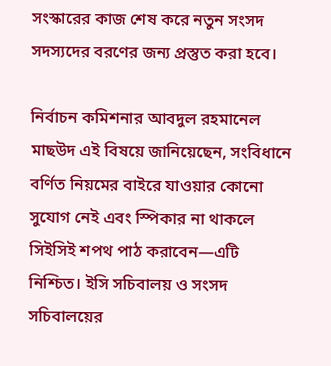সংস্কারের কাজ শেষ করে নতুন সংসদ সদস্যদের বরণের জন্য প্রস্তুত করা হবে।

নির্বাচন কমিশনার আবদুল রহমানেল মাছউদ এই বিষয়ে জানিয়েছেন, সংবিধানে বর্ণিত নিয়মের বাইরে যাওয়ার কোনো সুযোগ নেই এবং স্পিকার না থাকলে সিইসিই শপথ পাঠ করাবেন—এটি নিশ্চিত। ইসি সচিবালয় ও সংসদ সচিবালয়ের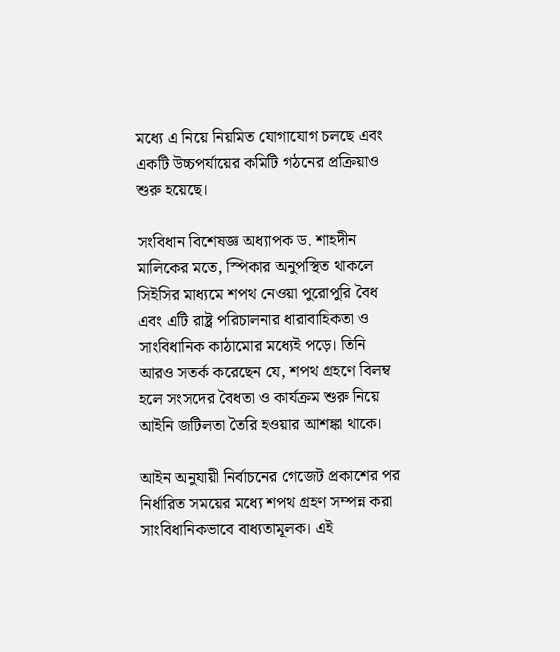মধ্যে এ নিয়ে নিয়মিত যোগাযোগ চলছে এবং একটি উচ্চপর্যায়ের কমিটি গঠনের প্রক্রিয়াও শুরু হয়েছে।

সংবিধান বিশেষজ্ঞ অধ্যাপক ড. শাহদীন মালিকের মতে, স্পিকার অনুপস্থিত থাকলে সিইসির মাধ্যমে শপথ নেওয়া পুরোপুরি বৈধ এবং এটি রাষ্ট্র পরিচালনার ধারাবাহিকতা ও সাংবিধানিক কাঠামোর মধ্যেই পড়ে। তিনি আরও সতর্ক করেছেন যে, শপথ গ্রহণে বিলম্ব হলে সংসদের বৈধতা ও কার্যক্রম শুরু নিয়ে আইনি জটিলতা তৈরি হওয়ার আশঙ্কা থাকে।

আইন অনুযায়ী নির্বাচনের গেজেট প্রকাশের পর নির্ধারিত সময়ের মধ্যে শপথ গ্রহণ সম্পন্ন করা সাংবিধানিকভাবে বাধ্যতামূলক। এই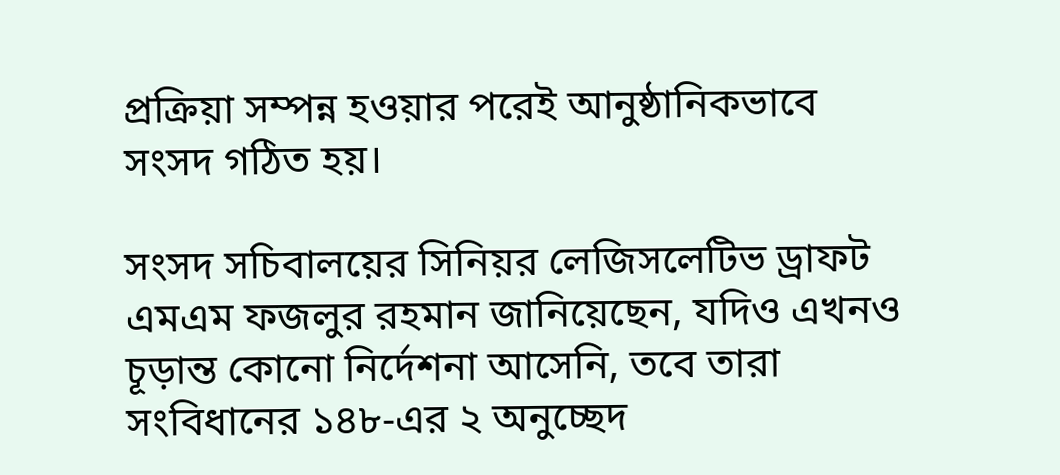প্রক্রিয়া সম্পন্ন হওয়ার পরেই আনুষ্ঠানিকভাবে সংসদ গঠিত হয়।

সংসদ সচিবালয়ের সিনিয়র লেজিসলেটিভ ড্রাফট এমএম ফজলুর রহমান জানিয়েছেন, যদিও এখনও চূড়ান্ত কোনো নির্দেশনা আসেনি, তবে তারা সংবিধানের ১৪৮-এর ২ অনুচ্ছেদ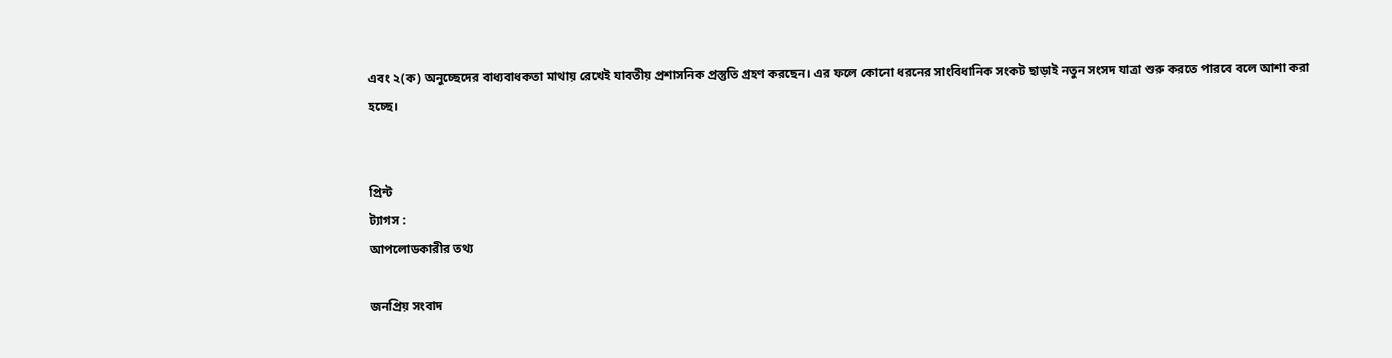এবং ২(ক) অনুচ্ছেদের বাধ্যবাধকতা মাথায় রেখেই যাবতীয় প্রশাসনিক প্রস্তুতি গ্রহণ করছেন। এর ফলে কোনো ধরনের সাংবিধানিক সংকট ছাড়াই নতুন সংসদ যাত্রা শুরু করতে পারবে বলে আশা করা হচ্ছে।


প্রিন্ট
ট্যাগস :
আপলোডকারীর তথ্য

জনপ্রিয় সংবাদ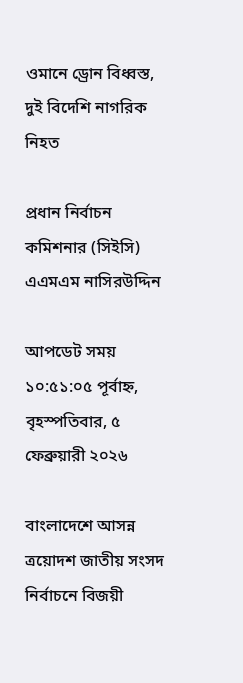ওমানে ড্রোন বিধ্বস্ত, দুই বিদেশি নাগরিক নিহত

প্রধান নির্বাচন কমিশনার (সিইসি) এএমএম নাসিরউদ্দিন

আপডেট সময় ১০:৫১:০৫ পূর্বাহ্ন, বৃহস্পতিবার, ৫ ফেব্রুয়ারী ২০২৬

বাংলাদেশে আসন্ন ত্রয়োদশ জাতীয় সংসদ নির্বাচনে বিজয়ী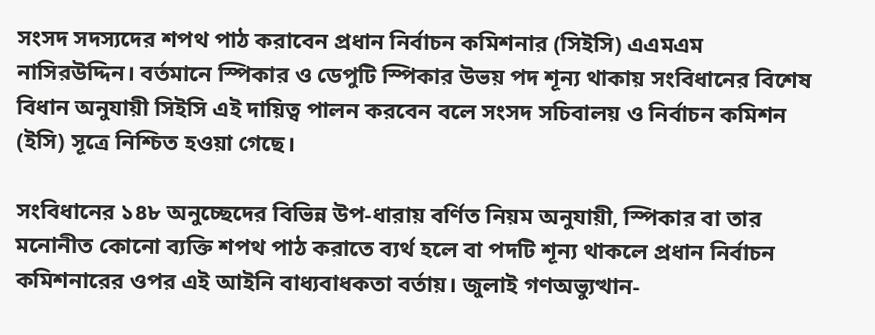সংসদ সদস্যদের শপথ পাঠ করাবেন প্রধান নির্বাচন কমিশনার (সিইসি) এএমএম নাসিরউদ্দিন। বর্তমানে স্পিকার ও ডেপুটি স্পিকার উভয় পদ শূন্য থাকায় সংবিধানের বিশেষ বিধান অনুযায়ী সিইসি এই দায়িত্ব পালন করবেন বলে সংসদ সচিবালয় ও নির্বাচন কমিশন (ইসি) সূত্রে নিশ্চিত হওয়া গেছে।

সংবিধানের ১৪৮ অনুচ্ছেদের বিভিন্ন উপ-ধারায় বর্ণিত নিয়ম অনুযায়ী, স্পিকার বা তার মনোনীত কোনো ব্যক্তি শপথ পাঠ করাতে ব্যর্থ হলে বা পদটি শূন্য থাকলে প্রধান নির্বাচন কমিশনারের ওপর এই আইনি বাধ্যবাধকতা বর্তায়। জুলাই গণঅভ্যুত্থান-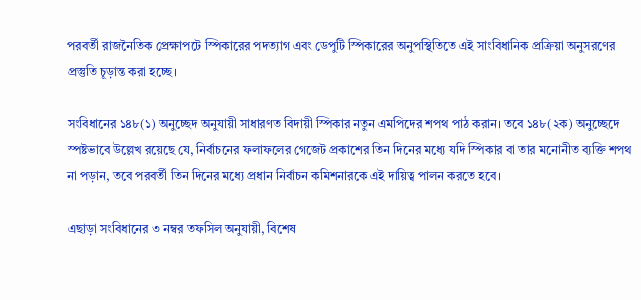পরবর্তী রাজনৈতিক প্রেক্ষাপটে স্পিকারের পদত্যাগ এবং ডেপুটি স্পিকারের অনুপস্থিতিতে এই সাংবিধানিক প্রক্রিয়া অনুসরণের প্রস্তুতি চূড়ান্ত করা হচ্ছে।

সংবিধানের ১৪৮(১) অনুচ্ছেদ অনুযায়ী সাধারণত বিদায়ী স্পিকার নতুন এমপিদের শপথ পাঠ করান। তবে ১৪৮(২ক) অনুচ্ছেদে স্পষ্টভাবে উল্লেখ রয়েছে যে, নির্বাচনের ফলাফলের গেজেট প্রকাশের তিন দিনের মধ্যে যদি স্পিকার বা তার মনোনীত ব্যক্তি শপথ না পড়ান, তবে পরবর্তী তিন দিনের মধ্যে প্রধান নির্বাচন কমিশনারকে এই দায়িত্ব পালন করতে হবে।

এছাড়া সংবিধানের ৩ নম্বর তফসিল অনুযায়ী, বিশেষ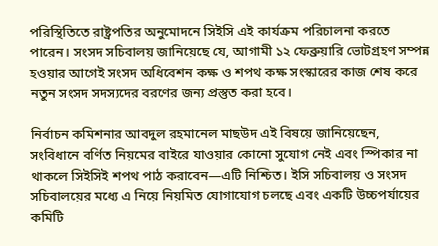পরিস্থিতিতে রাষ্ট্রপতির অনুমোদনে সিইসি এই কার্যক্রম পরিচালনা করতে পারেন। সংসদ সচিবালয় জানিয়েছে যে, আগামী ১২ ফেব্রুয়ারি ভোটগ্রহণ সম্পন্ন হওয়ার আগেই সংসদ অধিবেশন কক্ষ ও শপথ কক্ষ সংস্কারের কাজ শেষ করে নতুন সংসদ সদস্যদের বরণের জন্য প্রস্তুত করা হবে।

নির্বাচন কমিশনার আবদুল রহমানেল মাছউদ এই বিষয়ে জানিয়েছেন, সংবিধানে বর্ণিত নিয়মের বাইরে যাওয়ার কোনো সুযোগ নেই এবং স্পিকার না থাকলে সিইসিই শপথ পাঠ করাবেন—এটি নিশ্চিত। ইসি সচিবালয় ও সংসদ সচিবালয়ের মধ্যে এ নিয়ে নিয়মিত যোগাযোগ চলছে এবং একটি উচ্চপর্যায়ের কমিটি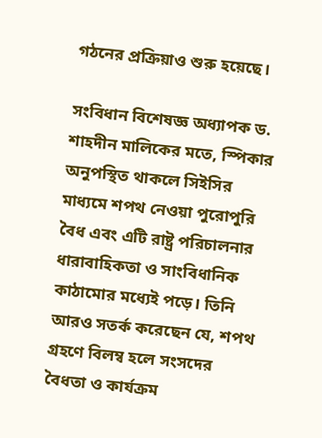গঠনের প্রক্রিয়াও শুরু হয়েছে।

সংবিধান বিশেষজ্ঞ অধ্যাপক ড. শাহদীন মালিকের মতে, স্পিকার অনুপস্থিত থাকলে সিইসির মাধ্যমে শপথ নেওয়া পুরোপুরি বৈধ এবং এটি রাষ্ট্র পরিচালনার ধারাবাহিকতা ও সাংবিধানিক কাঠামোর মধ্যেই পড়ে। তিনি আরও সতর্ক করেছেন যে, শপথ গ্রহণে বিলম্ব হলে সংসদের বৈধতা ও কার্যক্রম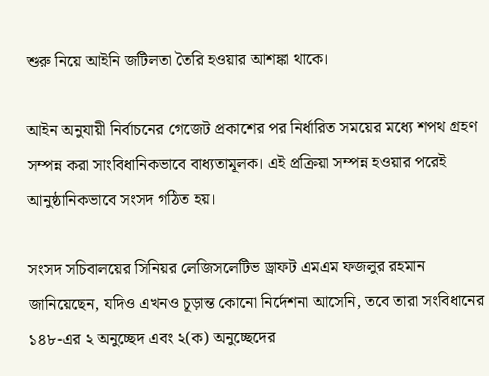শুরু নিয়ে আইনি জটিলতা তৈরি হওয়ার আশঙ্কা থাকে।

আইন অনুযায়ী নির্বাচনের গেজেট প্রকাশের পর নির্ধারিত সময়ের মধ্যে শপথ গ্রহণ সম্পন্ন করা সাংবিধানিকভাবে বাধ্যতামূলক। এই প্রক্রিয়া সম্পন্ন হওয়ার পরেই আনুষ্ঠানিকভাবে সংসদ গঠিত হয়।

সংসদ সচিবালয়ের সিনিয়র লেজিসলেটিভ ড্রাফট এমএম ফজলুর রহমান জানিয়েছেন, যদিও এখনও চূড়ান্ত কোনো নির্দেশনা আসেনি, তবে তারা সংবিধানের ১৪৮-এর ২ অনুচ্ছেদ এবং ২(ক) অনুচ্ছেদের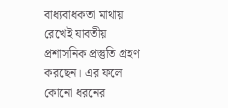বাধ্যবাধকতা মাথায় রেখেই যাবতীয় প্রশাসনিক প্রস্তুতি গ্রহণ করছেন। এর ফলে কোনো ধরনের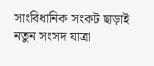সাংবিধানিক সংকট ছাড়াই নতুন সংসদ যাত্রা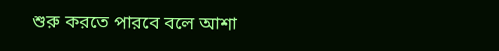শুরু করতে পারবে বলে আশা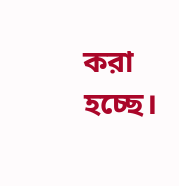করা হচ্ছে।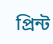প্রিন্ট